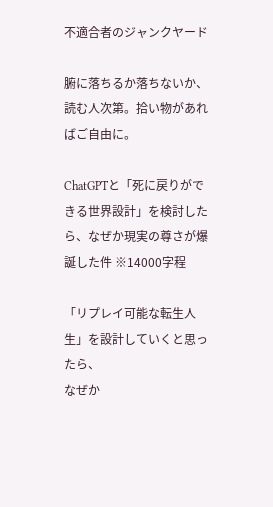不適合者のジャンクヤード

腑に落ちるか落ちないか、読む人次第。拾い物があればご自由に。

ChatGPTと「死に戻りができる世界設計」を検討したら、なぜか現実の尊さが爆誕した件 ※14000字程

「リプレイ可能な転生人生」を設計していくと思ったら、
なぜか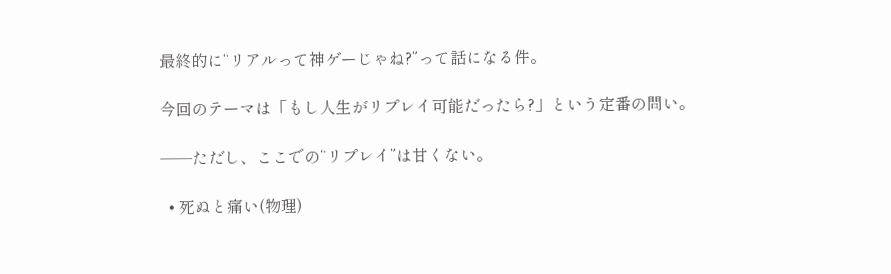最終的に“リアルって神ゲーじゃね?”って話になる件。

今回のテーマは「もし人生がリプレイ可能だったら?」という定番の問い。

──ただし、ここでの“リプレイ”は甘くない。

  • 死ぬと痛い(物理)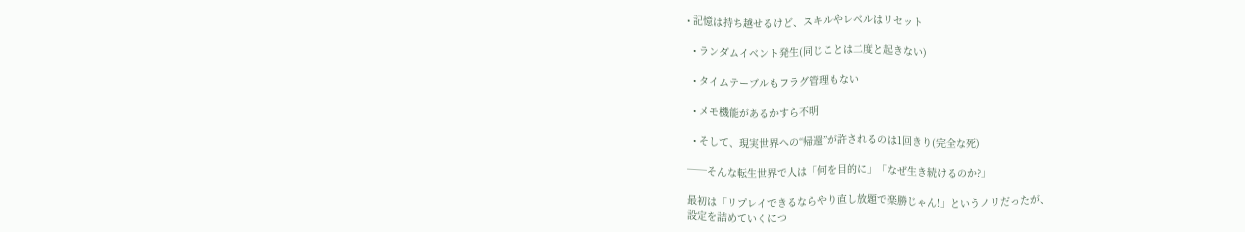• 記憶は持ち越せるけど、スキルやレベルはリセット

  • ランダムイベント発生(同じことは二度と起きない)

  • タイムテーブルもフラグ管理もない

  • メモ機能があるかすら不明

  • そして、現実世界への“帰還”が許されるのは1回きり(完全な死)

──そんな転生世界で人は「何を目的に」「なぜ生き続けるのか?」

最初は「リプレイできるならやり直し放題で楽勝じゃん!」というノリだったが、
設定を詰めていくにつ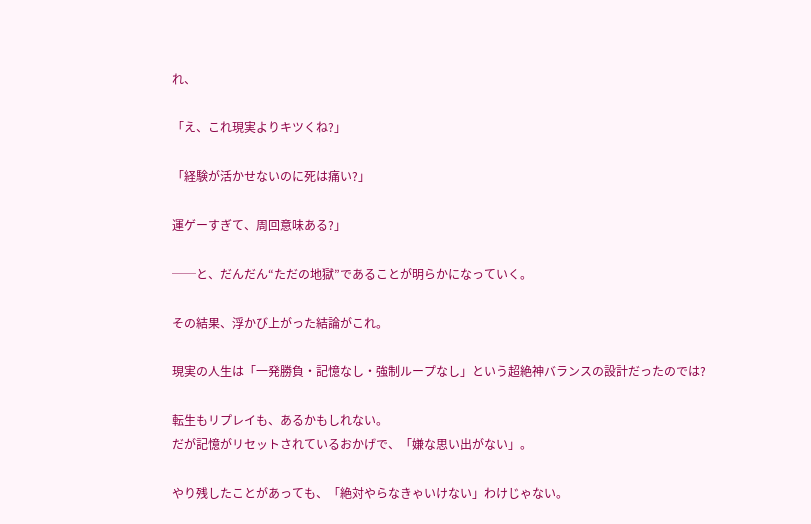れ、

「え、これ現実よりキツくね?」

「経験が活かせないのに死は痛い?」

運ゲーすぎて、周回意味ある?」

──と、だんだん“ただの地獄”であることが明らかになっていく。

その結果、浮かび上がった結論がこれ。

現実の人生は「一発勝負・記憶なし・強制ループなし」という超絶神バランスの設計だったのでは?

転生もリプレイも、あるかもしれない。
だが記憶がリセットされているおかげで、「嫌な思い出がない」。

やり残したことがあっても、「絶対やらなきゃいけない」わけじゃない。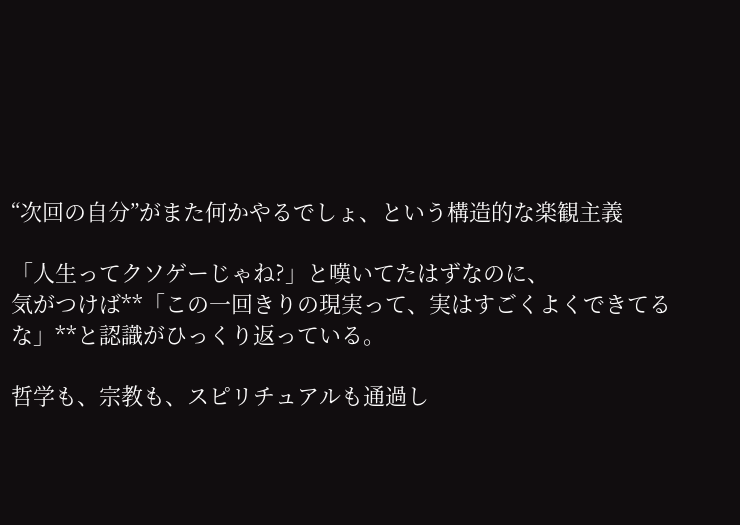“次回の自分”がまた何かやるでしょ、という構造的な楽観主義

「人生ってクソゲーじゃね?」と嘆いてたはずなのに、
気がつけば**「この一回きりの現実って、実はすごくよくできてるな」**と認識がひっくり返っている。

哲学も、宗教も、スピリチュアルも通過し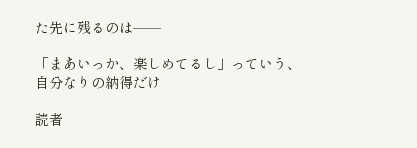た先に残るのは──

「まあいっか、楽しめてるし」っていう、
自分なりの納得だけ

読者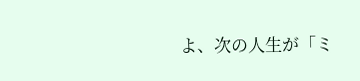よ、次の人生が「ミ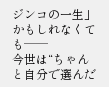ジンコの一生」かもしれなくても──
今世は“ちゃんと自分で選んだ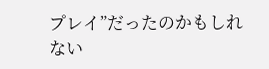プレイ”だったのかもしれない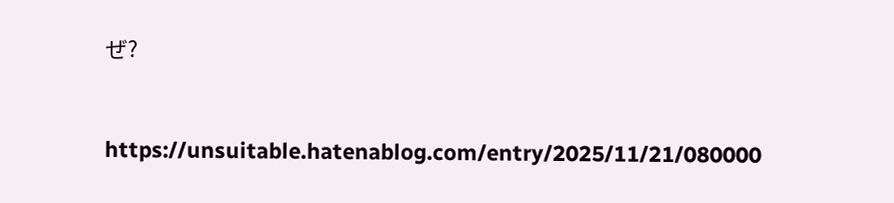ぜ?



https://unsuitable.hatenablog.com/entry/2025/11/21/080000